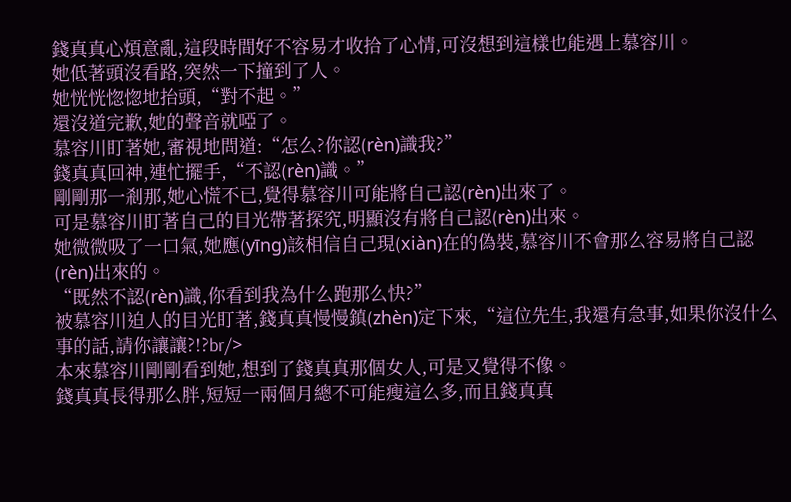錢真真心煩意亂,這段時間好不容易才收拾了心情,可沒想到這樣也能遇上慕容川。
她低著頭沒看路,突然一下撞到了人。
她恍恍惚惚地抬頭,“對不起。”
還沒道完歉,她的聲音就啞了。
慕容川盯著她,審視地問道:“怎么?你認(rèn)識我?”
錢真真回神,連忙擺手,“不認(rèn)識。”
剛剛那一剎那,她心慌不已,覺得慕容川可能將自己認(rèn)出來了。
可是慕容川盯著自己的目光帶著探究,明顯沒有將自己認(rèn)出來。
她微微吸了一口氣,她應(yīng)該相信自己現(xiàn)在的偽裝,慕容川不會那么容易將自己認(rèn)出來的。
“既然不認(rèn)識,你看到我為什么跑那么快?”
被慕容川迫人的目光盯著,錢真真慢慢鎮(zhèn)定下來,“這位先生,我還有急事,如果你沒什么事的話,請你讓讓?!?br/>
本來慕容川剛剛看到她,想到了錢真真那個女人,可是又覺得不像。
錢真真長得那么胖,短短一兩個月總不可能瘦這么多,而且錢真真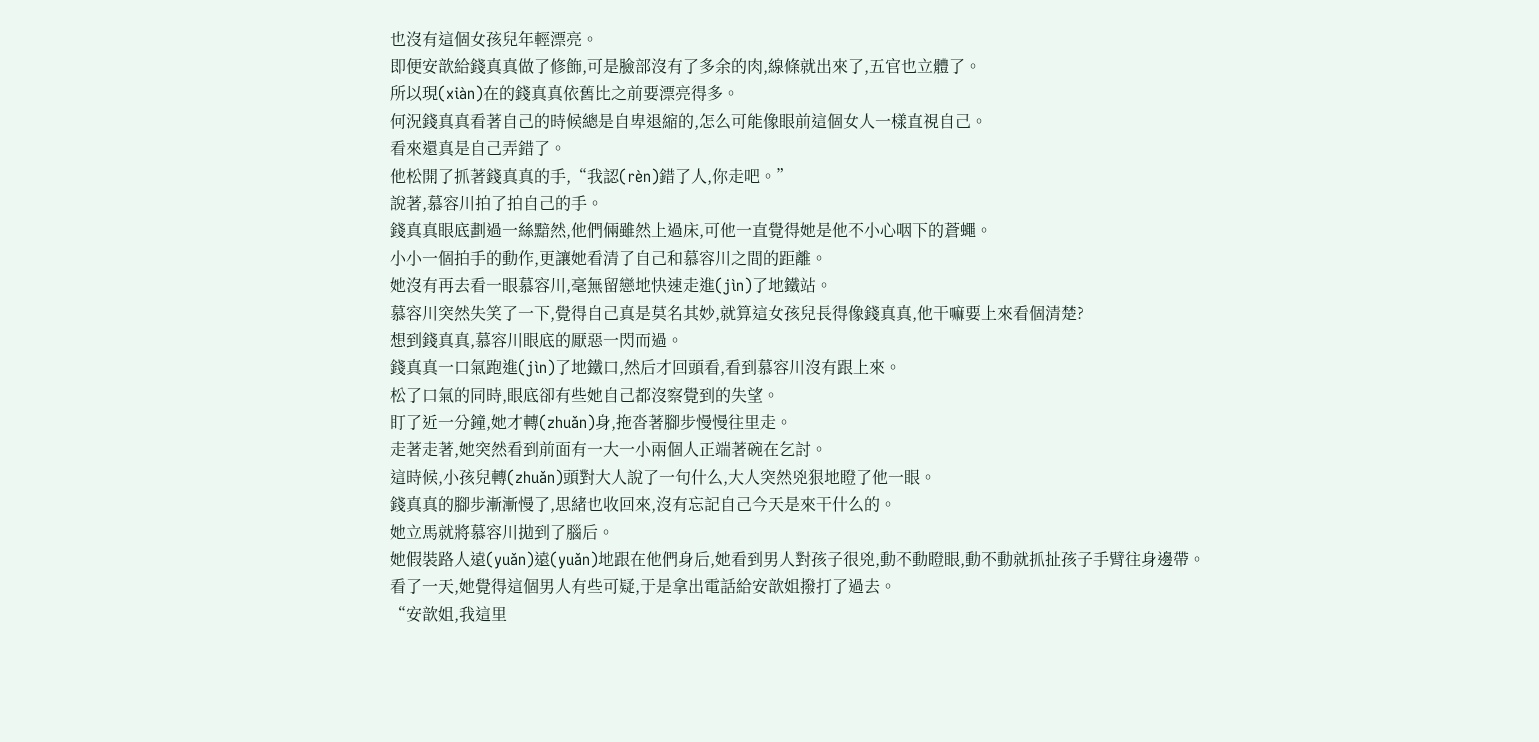也沒有這個女孩兒年輕漂亮。
即便安歆給錢真真做了修飾,可是臉部沒有了多余的肉,線條就出來了,五官也立體了。
所以現(xiàn)在的錢真真依舊比之前要漂亮得多。
何況錢真真看著自己的時候總是自卑退縮的,怎么可能像眼前這個女人一樣直視自己。
看來還真是自己弄錯了。
他松開了抓著錢真真的手,“我認(rèn)錯了人,你走吧。”
說著,慕容川拍了拍自己的手。
錢真真眼底劃過一絲黯然,他們倆雖然上過床,可他一直覺得她是他不小心咽下的蒼蠅。
小小一個拍手的動作,更讓她看清了自己和慕容川之間的距離。
她沒有再去看一眼慕容川,毫無留戀地快速走進(jìn)了地鐵站。
慕容川突然失笑了一下,覺得自己真是莫名其妙,就算這女孩兒長得像錢真真,他干嘛要上來看個清楚?
想到錢真真,慕容川眼底的厭惡一閃而過。
錢真真一口氣跑進(jìn)了地鐵口,然后才回頭看,看到慕容川沒有跟上來。
松了口氣的同時,眼底卻有些她自己都沒察覺到的失望。
盯了近一分鐘,她才轉(zhuǎn)身,拖沓著腳步慢慢往里走。
走著走著,她突然看到前面有一大一小兩個人正端著碗在乞討。
這時候,小孩兒轉(zhuǎn)頭對大人說了一句什么,大人突然兇狠地瞪了他一眼。
錢真真的腳步漸漸慢了,思緒也收回來,沒有忘記自己今天是來干什么的。
她立馬就將慕容川拋到了腦后。
她假裝路人遠(yuǎn)遠(yuǎn)地跟在他們身后,她看到男人對孩子很兇,動不動瞪眼,動不動就抓扯孩子手臂往身邊帶。
看了一天,她覺得這個男人有些可疑,于是拿出電話給安歆姐撥打了過去。
“安歆姐,我這里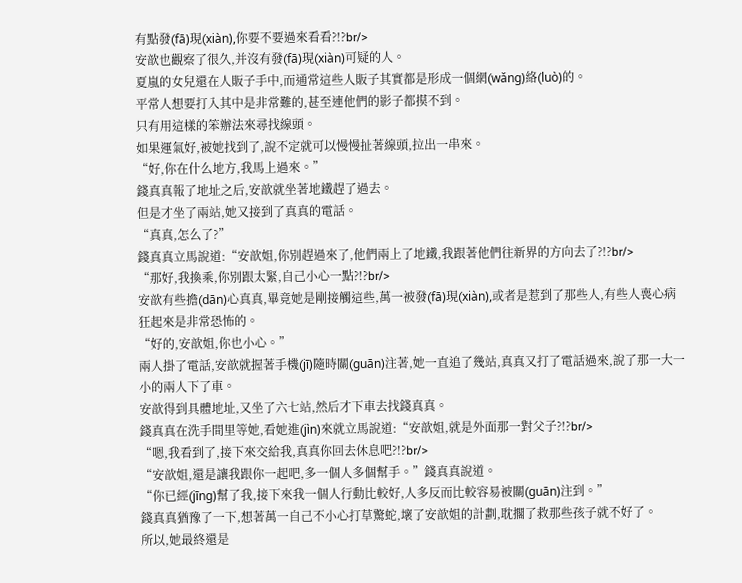有點發(fā)現(xiàn),你要不要過來看看?!?br/>
安歆也觀察了很久,并沒有發(fā)現(xiàn)可疑的人。
夏嵐的女兒還在人販子手中,而通常這些人販子其實都是形成一個網(wǎng)絡(luò)的。
平常人想要打入其中是非常難的,甚至連他們的影子都摸不到。
只有用這樣的笨辦法來尋找線頭。
如果運氣好,被她找到了,說不定就可以慢慢扯著線頭,拉出一串來。
“好,你在什么地方,我馬上過來。”
錢真真報了地址之后,安歆就坐著地鐵趕了過去。
但是才坐了兩站,她又接到了真真的電話。
“真真,怎么了?”
錢真真立馬說道:“安歆姐,你別趕過來了,他們兩上了地鐵,我跟著他們往新界的方向去了?!?br/>
“那好,我換乘,你別跟太緊,自己小心一點?!?br/>
安歆有些擔(dān)心真真,畢竟她是剛接觸這些,萬一被發(fā)現(xiàn),或者是惹到了那些人,有些人喪心病狂起來是非常恐怖的。
“好的,安歆姐,你也小心。”
兩人掛了電話,安歆就握著手機(jī)隨時關(guān)注著,她一直追了幾站,真真又打了電話過來,說了那一大一小的兩人下了車。
安歆得到具體地址,又坐了六七站,然后才下車去找錢真真。
錢真真在洗手間里等她,看她進(jìn)來就立馬說道:“安歆姐,就是外面那一對父子?!?br/>
“嗯,我看到了,接下來交給我,真真你回去休息吧?!?br/>
“安歆姐,還是讓我跟你一起吧,多一個人多個幫手。”錢真真說道。
“你已經(jīng)幫了我,接下來我一個人行動比較好,人多反而比較容易被關(guān)注到。”
錢真真猶豫了一下,想著萬一自己不小心打草驚蛇,壞了安歆姐的計劃,耽擱了救那些孩子就不好了。
所以,她最終還是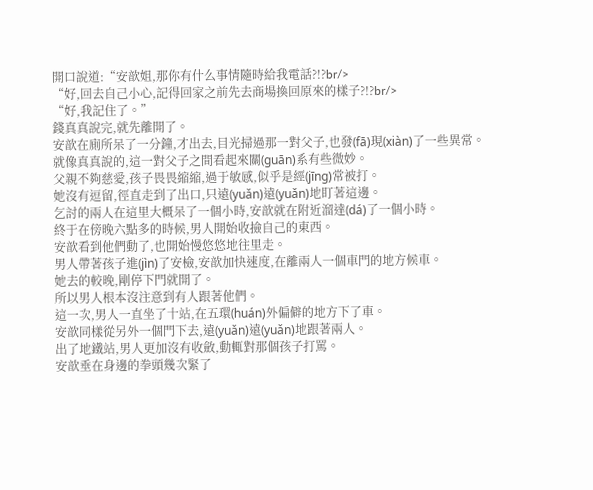開口說道:“安歆姐,那你有什么事情隨時給我電話?!?br/>
“好,回去自己小心,記得回家之前先去商場換回原來的樣子?!?br/>
“好,我記住了。”
錢真真說完,就先離開了。
安歆在廁所呆了一分鐘,才出去,目光掃過那一對父子,也發(fā)現(xiàn)了一些異常。
就像真真說的,這一對父子之間看起來關(guān)系有些微妙。
父親不夠慈愛,孩子畏畏縮縮,過于敏感,似乎是經(jīng)常被打。
她沒有逗留,徑直走到了出口,只遠(yuǎn)遠(yuǎn)地盯著這邊。
乞討的兩人在這里大概呆了一個小時,安歆就在附近溜達(dá)了一個小時。
終于在傍晚六點多的時候,男人開始收撿自己的東西。
安歆看到他們動了,也開始慢悠悠地往里走。
男人帶著孩子進(jìn)了安檢,安歆加快速度,在離兩人一個車門的地方候車。
她去的較晚,剛停下門就開了。
所以男人根本沒注意到有人跟著他們。
這一次,男人一直坐了十站,在五環(huán)外偏僻的地方下了車。
安歆同樣從另外一個門下去,遠(yuǎn)遠(yuǎn)地跟著兩人。
出了地鐵站,男人更加沒有收斂,動輒對那個孩子打罵。
安歆垂在身邊的拳頭幾次緊了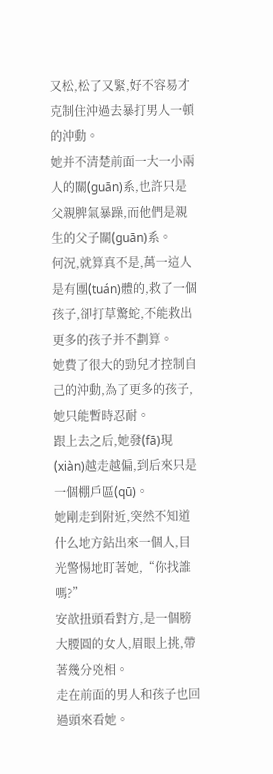又松,松了又緊,好不容易才克制住沖過去暴打男人一頓的沖動。
她并不清楚前面一大一小兩人的關(guān)系,也許只是父親脾氣暴躁,而他們是親生的父子關(guān)系。
何況,就算真不是,萬一這人是有團(tuán)體的,救了一個孩子,卻打草驚蛇,不能救出更多的孩子并不劃算。
她費了很大的勁兒才控制自己的沖動,為了更多的孩子,她只能暫時忍耐。
跟上去之后,她發(fā)現(xiàn)越走越偏,到后來只是一個棚戶區(qū)。
她剛走到附近,突然不知道什么地方鉆出來一個人,目光警惕地盯著她,“你找誰嗎?”
安歆扭頭看對方,是一個膀大腰圓的女人,眉眼上挑,帶著幾分兇相。
走在前面的男人和孩子也回過頭來看她。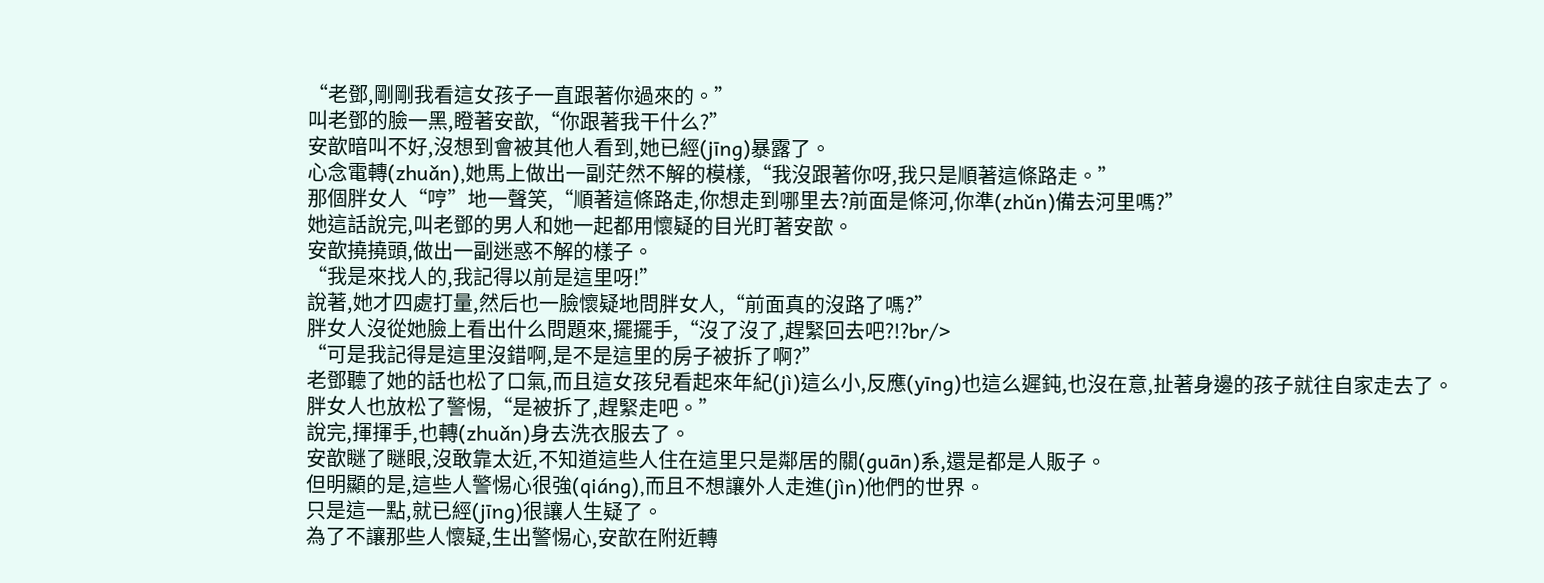“老鄧,剛剛我看這女孩子一直跟著你過來的。”
叫老鄧的臉一黑,瞪著安歆,“你跟著我干什么?”
安歆暗叫不好,沒想到會被其他人看到,她已經(jīng)暴露了。
心念電轉(zhuǎn),她馬上做出一副茫然不解的模樣,“我沒跟著你呀,我只是順著這條路走。”
那個胖女人“哼”地一聲笑,“順著這條路走,你想走到哪里去?前面是條河,你準(zhǔn)備去河里嗎?”
她這話說完,叫老鄧的男人和她一起都用懷疑的目光盯著安歆。
安歆撓撓頭,做出一副迷惑不解的樣子。
“我是來找人的,我記得以前是這里呀!”
說著,她才四處打量,然后也一臉懷疑地問胖女人,“前面真的沒路了嗎?”
胖女人沒從她臉上看出什么問題來,擺擺手,“沒了沒了,趕緊回去吧?!?br/>
“可是我記得是這里沒錯啊,是不是這里的房子被拆了啊?”
老鄧聽了她的話也松了口氣,而且這女孩兒看起來年紀(jì)這么小,反應(yīng)也這么遲鈍,也沒在意,扯著身邊的孩子就往自家走去了。
胖女人也放松了警惕,“是被拆了,趕緊走吧。”
說完,揮揮手,也轉(zhuǎn)身去洗衣服去了。
安歆瞇了瞇眼,沒敢靠太近,不知道這些人住在這里只是鄰居的關(guān)系,還是都是人販子。
但明顯的是,這些人警惕心很強(qiáng),而且不想讓外人走進(jìn)他們的世界。
只是這一點,就已經(jīng)很讓人生疑了。
為了不讓那些人懷疑,生出警惕心,安歆在附近轉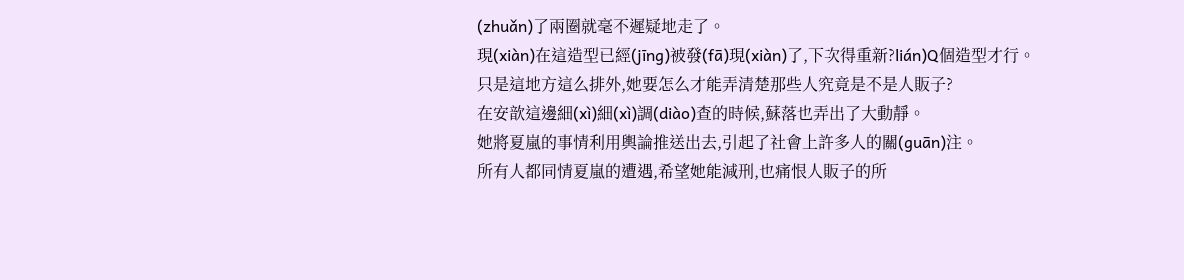(zhuǎn)了兩圈就毫不遲疑地走了。
現(xiàn)在這造型已經(jīng)被發(fā)現(xiàn)了,下次得重新?lián)Q個造型才行。
只是這地方這么排外,她要怎么才能弄清楚那些人究竟是不是人販子?
在安歆這邊細(xì)細(xì)調(diào)查的時候,蘇落也弄出了大動靜。
她將夏嵐的事情利用輿論推送出去,引起了社會上許多人的關(guān)注。
所有人都同情夏嵐的遭遇,希望她能減刑,也痛恨人販子的所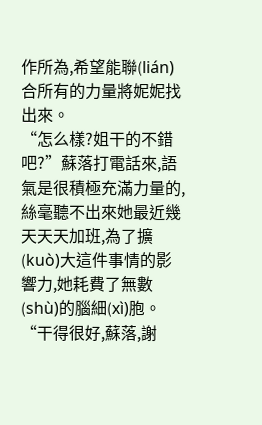作所為,希望能聯(lián)合所有的力量將妮妮找出來。
“怎么樣?姐干的不錯吧?”蘇落打電話來,語氣是很積極充滿力量的,絲毫聽不出來她最近幾天天天加班,為了擴(kuò)大這件事情的影響力,她耗費了無數(shù)的腦細(xì)胞。
“干得很好,蘇落,謝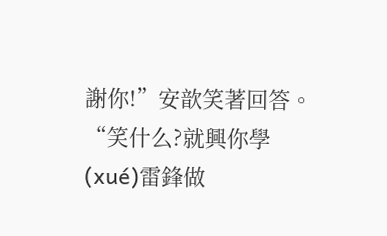謝你!”安歆笑著回答。
“笑什么?就興你學(xué)雷鋒做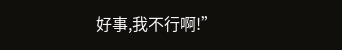好事,我不行啊!”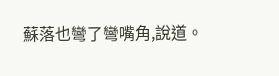蘇落也彎了彎嘴角,說道。